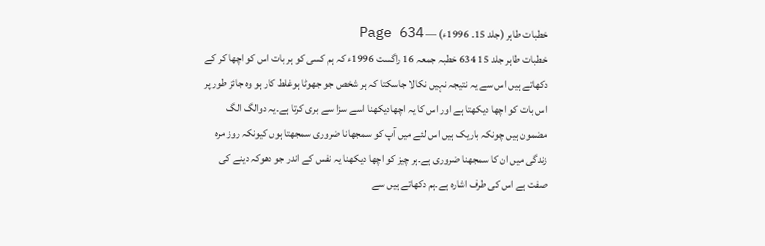خطبات طاہر (جلد 15۔ 1996ء) — Page 634
خطبات طاہر جلد 15 634 خطبہ جمعہ 16 راگست 1996ء کہ ہم کسی کو ہر بات اس کو اچھا کر کے دکھاتے ہیں اس سے یہ نتیجہ نہیں نکالا جاسکتا کہ ہر شخص جو جھوٹا ہوغلط کار ہو وہ جائز طور پر اس بات کو اچھا دیکھتا ہے اور اس کا یہ اچھادیکھنا اسے سزا سے بری کرتا ہے۔یہ دوالگ الگ مضمون ہیں چونکہ باریک ہیں اس لئے میں آپ کو سمجھانا ضروری سمجھتا ہوں کیونکہ روز مرہ زندگی میں ان کا سمجھنا ضروری ہے۔ہر چیز کو اچھا دیکھنا یہ نفس کے اندر جو دھوکہ دینے کی صفت ہے اس کی طرف اشارہ ہے۔ہم دکھاتے ہیں سے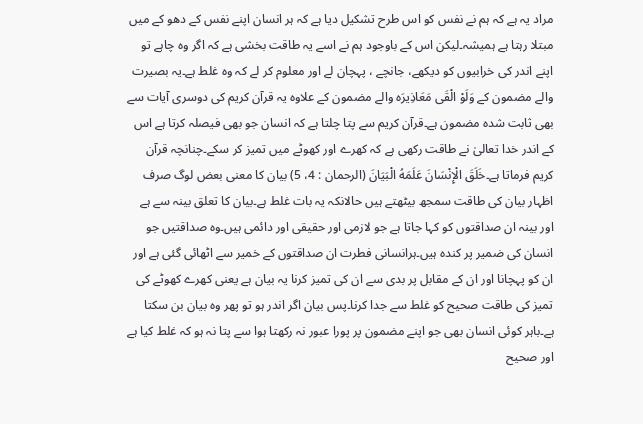مراد یہ ہے کہ ہم نے نفس کو اس طرح تشکیل دیا ہے کہ ہر انسان اپنے نفس کے دھو کے میں مبتلا رہتا ہے ہمیشہ۔لیکن اس کے باوجود ہم نے اسے یہ طاقت بخشی ہے کہ اگر وہ چاہے تو اپنے اندر کی خرابیوں کو دیکھے، جانچے ، پہچان لے اور معلوم کر لے کہ وہ غلط ہے۔یہ بصیرت والے مضمون کے وَلَوْ الْقَی مَعَاذِیرَہ والے مضمون کے علاوہ یہ قرآن کریم کی دوسری آیات سے بھی ثابت شدہ مضمون ہے۔قرآن کریم سے پتا چلتا ہے کہ انسان جو بھی فیصلہ کرتا ہے اس کے اندر خدا تعالیٰ نے طاقت رکھی ہے کہ کھرے اور کھوٹے میں تمیز کر سکے۔چنانچہ قرآن کریم فرماتا ہے۔خَلَقَ الْإِنْسَانَ عَلَمَهُ الْبَيَانَ (الرحمان : 4، 5) بیان کا معنی بعض لوگ صرف اظہار بیان کی طاقت سمجھ بیٹھتے ہیں حالانکہ یہ بات غلط ہے۔بیان کا تعلق بینہ سے ہے اور بینہ ان صداقتوں کو کہا جاتا ہے جو لازمی اور حقیقی اور دائمی ہیں۔وہ صداقتیں جو انسان کی ضمیر پر کندہ ہیں۔ہرانسانی فطرت ان صداقتوں کے خمیر سے اٹھائی گئی ہے اور ان کو پہچانا اور ان کے مقابل پر بدی سے ان کی تمیز کرنا یہ بیان ہے یعنی کھرے کھوٹے کی تمیز کی طاقت صحیح کو غلط سے جدا کرنا۔پس بیان اگر اندر ہو تو پھر وہ بیان بن سکتا ہے۔باہر کوئی انسان بھی جو اپنے مضمون پر پورا عبور نہ رکھتا ہوا سے پتا نہ ہو کہ غلط کیا ہے اور صحیح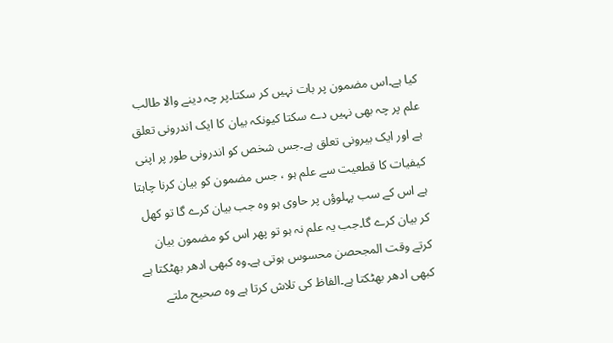کیا ہے۔اس مضمون پر بات نہیں کر سکتا۔پر چہ دینے والا طالب علم پر چہ بھی نہیں دے سکتا کیونکہ بیان کا ایک اندرونی تعلق ہے اور ایک بیرونی تعلق ہے۔جس شخص کو اندرونی طور پر اپنی کیفیات کا قطعیت سے علم ہو ، جس مضمون کو بیان کرنا چاہتا ہے اس کے سب پہلوؤں پر حاوی ہو وہ جب بیان کرے گا تو کھل کر بیان کرے گا۔جب یہ علم نہ ہو تو پھر اس کو مضمون بیان کرتے وقت المجحصن محسوس ہوتی ہے۔وہ کبھی ادھر بھٹکتا ہے کبھی ادھر بھٹکتا ہے۔الفاظ کی تلاش کرتا ہے وہ صحیح ملتے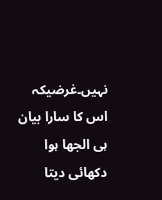نہیں۔غرضیکہ اس کا سارا بیان ہی الجھا ہوا دکھائی دیتا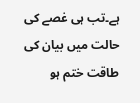ہے۔تب ہی غصے کی حالت میں بیان کی طاقت ختم ہو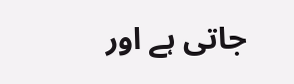جاتی ہے اور